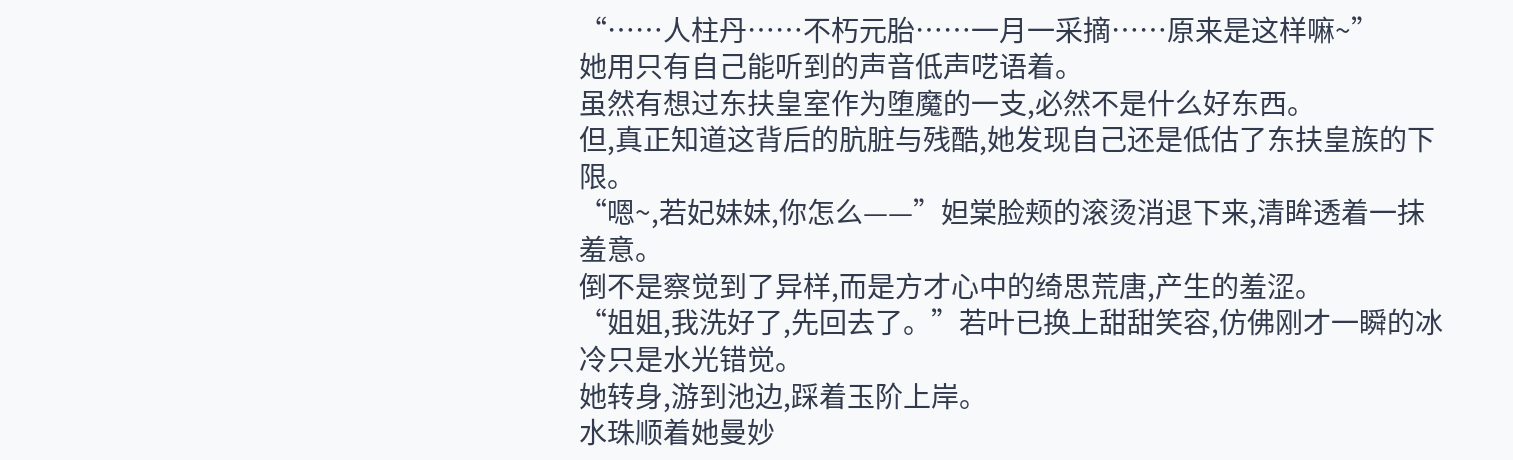“……人柱丹……不朽元胎……一月一采摘……原来是这样嘛~”
她用只有自己能听到的声音低声呓语着。
虽然有想过东扶皇室作为堕魔的一支,必然不是什么好东西。
但,真正知道这背后的肮脏与残酷,她发现自己还是低估了东扶皇族的下限。
“嗯~,若妃妹妹,你怎么——”妲棠脸颊的滚烫消退下来,清眸透着一抹羞意。
倒不是察觉到了异样,而是方才心中的绮思荒唐,产生的羞涩。
“姐姐,我洗好了,先回去了。”若叶已换上甜甜笑容,仿佛刚才一瞬的冰冷只是水光错觉。
她转身,游到池边,踩着玉阶上岸。
水珠顺着她曼妙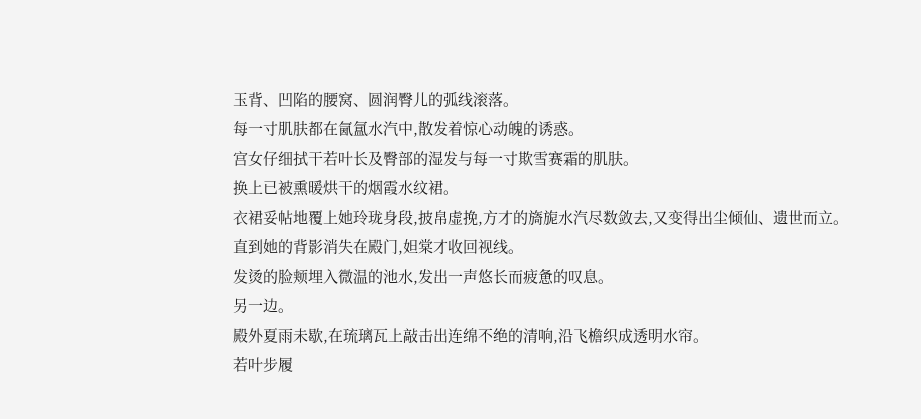玉背、凹陷的腰窝、圆润臀儿的弧线滚落。
每一寸肌肤都在氤氲水汽中,散发着惊心动魄的诱惑。
宫女仔细拭干若叶长及臀部的湿发与每一寸欺雪赛霜的肌肤。
换上已被熏暖烘干的烟霞水纹裙。
衣裙妥帖地覆上她玲珑身段,披帛虚挽,方才的旖旎水汽尽数敛去,又变得出尘倾仙、遗世而立。
直到她的背影消失在殿门,妲棠才收回视线。
发烫的脸颊埋入微温的池水,发出一声悠长而疲惫的叹息。
另一边。
殿外夏雨未歇,在琉璃瓦上敲击出连绵不绝的清响,沿飞檐织成透明水帘。
若叶步履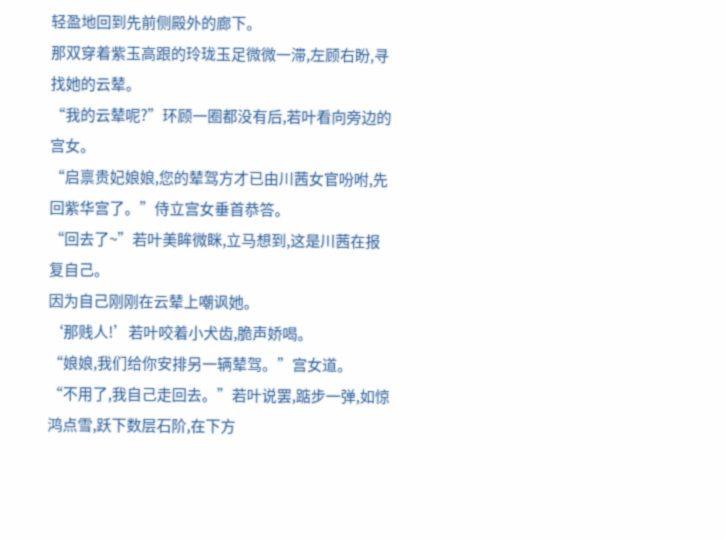轻盈地回到先前侧殿外的廊下。
那双穿着紫玉高跟的玲珑玉足微微一滞,左顾右盼,寻找她的云辇。
“我的云辇呢?”环顾一圈都没有后,若叶看向旁边的宫女。
“启禀贵妃娘娘,您的辇驾方才已由川茜女官吩咐,先回紫华宫了。”侍立宫女垂首恭答。
“回去了~”若叶美眸微眯,立马想到,这是川茜在报复自己。
因为自己刚刚在云辇上嘲讽她。
‘那贱人!’若叶咬着小犬齿,脆声娇喝。
“娘娘,我们给你安排另一辆辇驾。”宫女道。
“不用了,我自己走回去。”若叶说罢,踮步一弹,如惊鸿点雪,跃下数层石阶,在下方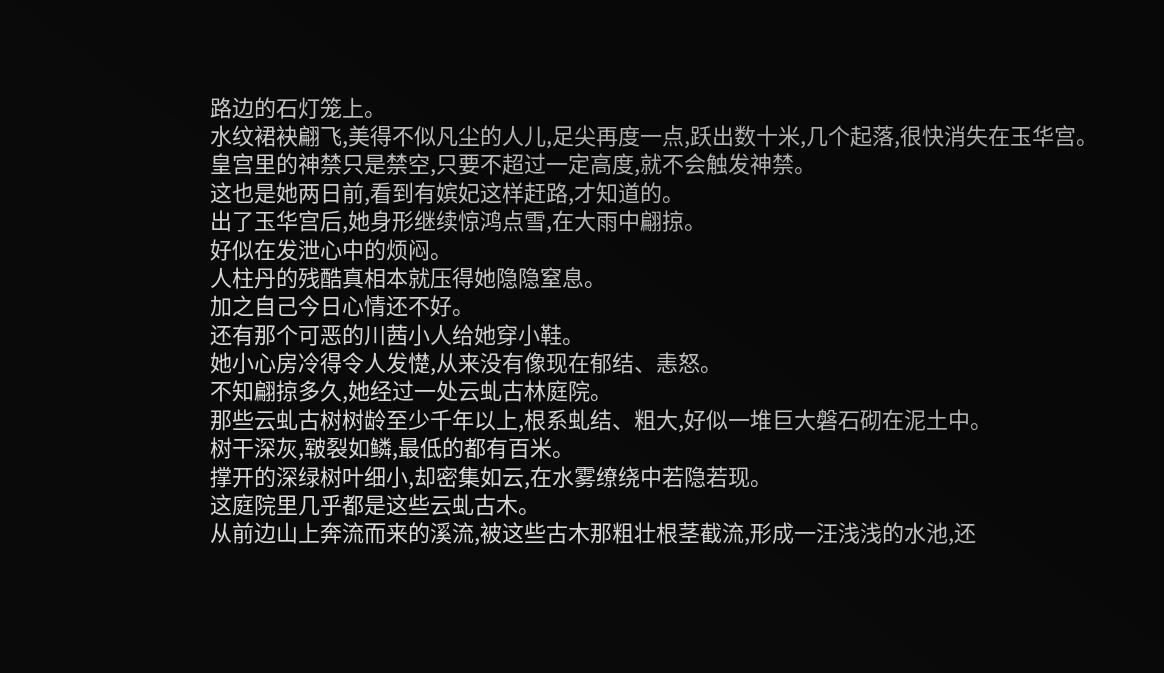路边的石灯笼上。
水纹裙袂翩飞,美得不似凡尘的人儿,足尖再度一点,跃出数十米,几个起落,很快消失在玉华宫。
皇宫里的神禁只是禁空,只要不超过一定高度,就不会触发神禁。
这也是她两日前,看到有嫔妃这样赶路,才知道的。
出了玉华宫后,她身形继续惊鸿点雪,在大雨中翩掠。
好似在发泄心中的烦闷。
人柱丹的残酷真相本就压得她隐隐窒息。
加之自己今日心情还不好。
还有那个可恶的川茜小人给她穿小鞋。
她小心房冷得令人发憷,从来没有像现在郁结、恚怒。
不知翩掠多久,她经过一处云虬古林庭院。
那些云虬古树树龄至少千年以上,根系虬结、粗大,好似一堆巨大磐石砌在泥土中。
树干深灰,皲裂如鳞,最低的都有百米。
撑开的深绿树叶细小,却密集如云,在水雾缭绕中若隐若现。
这庭院里几乎都是这些云虬古木。
从前边山上奔流而来的溪流,被这些古木那粗壮根茎截流,形成一汪浅浅的水池,还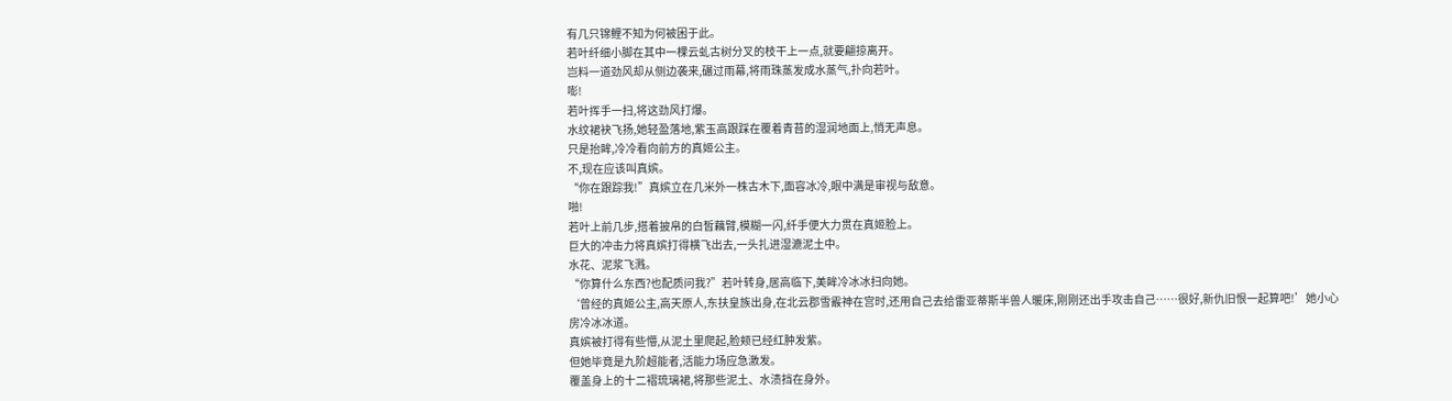有几只锦鲤不知为何被困于此。
若叶纤细小脚在其中一棵云虬古树分叉的枝干上一点,就要翩掠离开。
岂料一道劲风却从侧边袭来,碾过雨幕,将雨珠蒸发成水蒸气,扑向若叶。
嘭!
若叶挥手一扫,将这劲风打爆。
水纹裙袂飞扬,她轻盈落地,紫玉高跟踩在覆着青苔的湿润地面上,悄无声息。
只是抬眸,冷冷看向前方的真姬公主。
不,现在应该叫真嫔。
“你在跟踪我!”真嫔立在几米外一株古木下,面容冰冷,眼中满是审视与敌意。
啪!
若叶上前几步,搭着披帛的白皙藕臂,模糊一闪,纤手便大力贯在真姬脸上。
巨大的冲击力将真嫔打得横飞出去,一头扎进湿漉泥土中。
水花、泥浆飞溅。
“你算什么东西?也配质问我?”若叶转身,居高临下,美眸冷冰冰扫向她。
‘曾经的真姬公主,高天原人,东扶皇族出身,在北云郡雪霰神在宫时,还用自己去给雷亚蒂斯半兽人暖床,刚刚还出手攻击自己……很好,新仇旧恨一起算吧!’她小心房冷冰冰道。
真嫔被打得有些懵,从泥土里爬起,脸颊已经红肿发紫。
但她毕竟是九阶超能者,活能力场应急激发。
覆盖身上的十二褶琉璃裙,将那些泥土、水渍挡在身外。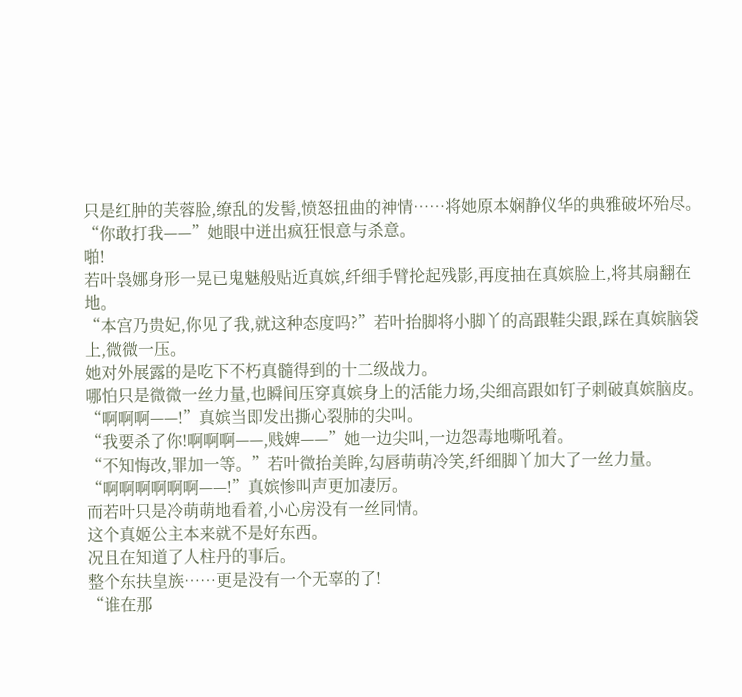只是红肿的芙蓉脸,缭乱的发髻,愤怒扭曲的神情……将她原本娴静仪华的典雅破坏殆尽。
“你敢打我——”她眼中迸出疯狂恨意与杀意。
啪!
若叶袅娜身形一晃已鬼魅般贴近真嫔,纤细手臂抡起残影,再度抽在真嫔脸上,将其扇翻在地。
“本宫乃贵妃,你见了我,就这种态度吗?”若叶抬脚将小脚丫的高跟鞋尖跟,踩在真嫔脑袋上,微微一压。
她对外展露的是吃下不朽真髓得到的十二级战力。
哪怕只是微微一丝力量,也瞬间压穿真嫔身上的活能力场,尖细高跟如钉子刺破真嫔脑皮。
“啊啊啊——!”真嫔当即发出撕心裂肺的尖叫。
“我要杀了你!啊啊啊——,贱婢——”她一边尖叫,一边怨毒地嘶吼着。
“不知悔改,罪加一等。”若叶微抬美眸,勾唇萌萌冷笑,纤细脚丫加大了一丝力量。
“啊啊啊啊啊啊——!”真嫔惨叫声更加凄厉。
而若叶只是冷萌萌地看着,小心房没有一丝同情。
这个真姬公主本来就不是好东西。
况且在知道了人柱丹的事后。
整个东扶皇族……更是没有一个无辜的了!
“谁在那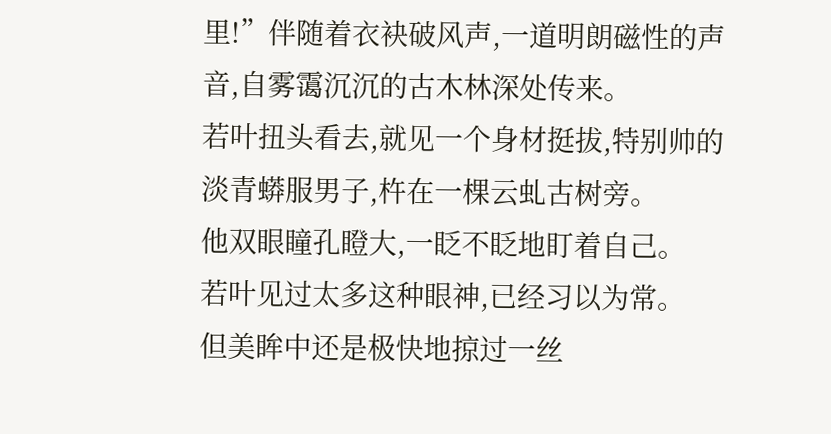里!”伴随着衣袂破风声,一道明朗磁性的声音,自雾霭沉沉的古木林深处传来。
若叶扭头看去,就见一个身材挺拔,特别帅的淡青蟒服男子,杵在一棵云虬古树旁。
他双眼瞳孔瞪大,一眨不眨地盯着自己。
若叶见过太多这种眼神,已经习以为常。
但美眸中还是极快地掠过一丝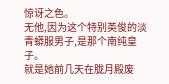惊讶之色。
无他,因为这个特别英俊的淡青蟒服男子,是那个南纯皇子。
就是她前几天在胧月殿废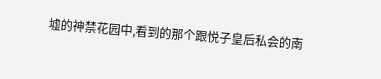墟的神禁花园中,看到的那个跟悦子皇后私会的南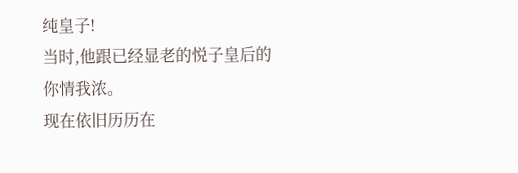纯皇子!
当时,他跟已经显老的悦子皇后的你情我浓。
现在依旧历历在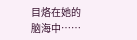目烙在她的脑海中……